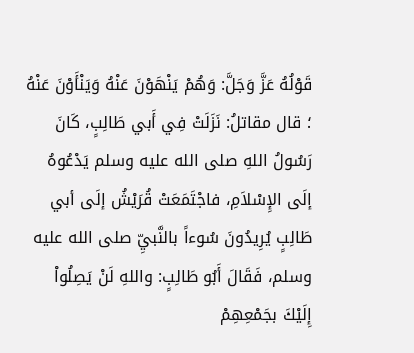قَوْلُهُ عَزَّ وَجَلَّ: وَهُمْ يَنْهَوْنَ عَنْهُ وَيَنْأَوْنَ عَنْهُ ؛ قال مقاتلُ: نَزَلَتْ فِي أَبي طَالِبٍ، كَانَ رَسُولُ اللهِ صلى الله عليه وسلم يَدْعُوهُ إلَى الإِسْلاَمِ، فاجْتَمَعَتْ قُرَيْشُ إلَى أبي طَالِبٍ يُرِيدُونَ سُوءاً بالنَّبيِّ صلى الله عليه وسلم، فَقَالَ أَبُو طَالِبٍ: واللهِ لَنْ يَصِلُواْ إِلَيْكَ بجَمْعِهِمْ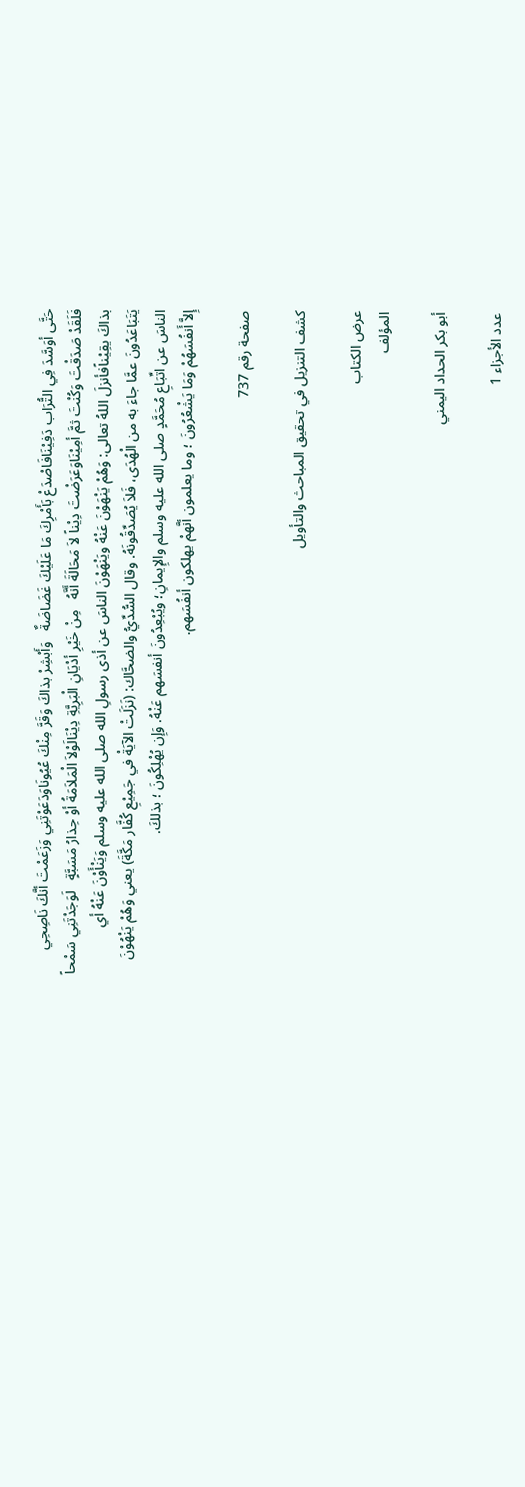حَتَّى أوَسَّدَ فِي التُّرَاب دَفِيْنَافَاصْدَعْ بَأَمْرِكَ مَا عَلَيْكَ غَضَاضَةٌ   وَأَبْشِرْ بذاكَ وَقَرَّ مِنْكَ عُيُونَاوَدَعَوْتَنِي وَزَعَمْتَ أنَّكَ نَاصِحِي   فَلَقَدْ صَدَقْتَ وَكُنْتَ ثمَّ أمِيْنَاوَعَرَضْتَ دِيْناً لاَ مَحَالَةَ أَنَّهُ   مِنْ خَيْرِ أدْيَانِ الْبَرِيَّةِ دِيْنَالَوْلاَ الْمَلاَمَةُ أوْ حِذارُ مَسَبَّةٍ   لَوَجَدْتَنِي سَمْحاً بذاكَ يقِيْناًفأنزلَ اللهُ تعالى: وَهُمْ يَنْهَوْنَ عَنْهُ ويَنْهَوْنَ الناسَ عن أذى رسولِ الله صلى الله عليه وسلم وَيَنْأَوْنَ عَنْهُ أي يَتَبَاعَدُونَ عمَّا جاءَ به من الْهُدَى، فَلاَ يُصَدِّقُونَهُ. وقال السُّدِّيُّ والضحَّاك: (نَزَلَتْ الآيَةْ في جَمِيْعِ كُفَّار مَكَّةَ) يعني وَهُمْ يَنْهُوْنَ الناسَ عن اتِّبَاعِ مُحَمَّدٍ صلى الله عليه وسلم والإِيمانِ؛ ويُبْعِدُونَ أنفسَهم عَنْهُ. وَإِن يُهْلِكُونَ ؛ بذلكَ.
إِلاَّ أَنفُسَهُمْ وَمَا يَشْعُرُونَ ؛ وما يعلمون أنَّهمْ يهلكون أنفُسَهم.

صفحة رقم 737

كشف التنزيل في تحقيق المباحث والتأويل

عرض الكتاب
المؤلف

أبو بكر الحداد اليمني

عدد الأجزاء 1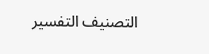التصنيف التفسير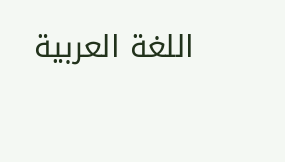اللغة العربية